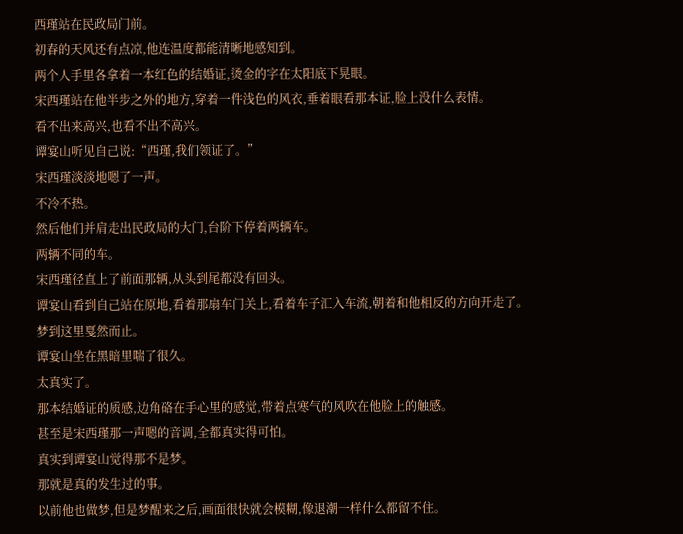西瑾站在民政局门前。
初春的天风还有点凉,他连温度都能清晰地感知到。
两个人手里各拿着一本红色的结婚证,烫金的字在太阳底下晃眼。
宋西瑾站在他半步之外的地方,穿着一件浅色的风衣,垂着眼看那本证,脸上没什么表情。
看不出来高兴,也看不出不高兴。
谭宴山听见自己说:“西瑾,我们领证了。”
宋西瑾淡淡地嗯了一声。
不冷不热。
然后他们并肩走出民政局的大门,台阶下停着两辆车。
两辆不同的车。
宋西瑾径直上了前面那辆,从头到尾都没有回头。
谭宴山看到自己站在原地,看着那扇车门关上,看着车子汇入车流,朝着和他相反的方向开走了。
梦到这里戛然而止。
谭宴山坐在黑暗里喘了很久。
太真实了。
那本结婚证的质感,边角硌在手心里的感觉,带着点寒气的风吹在他脸上的触感。
甚至是宋西瑾那一声嗯的音调,全都真实得可怕。
真实到谭宴山觉得那不是梦。
那就是真的发生过的事。
以前他也做梦,但是梦醒来之后,画面很快就会模糊,像退潮一样什么都留不住。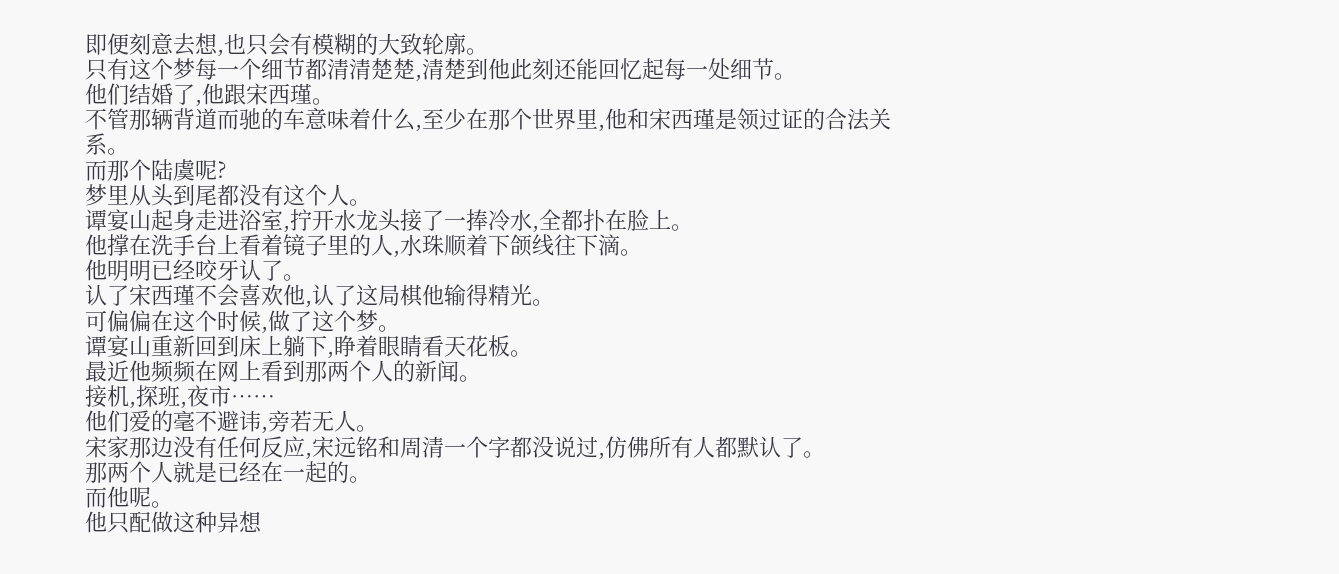即便刻意去想,也只会有模糊的大致轮廓。
只有这个梦每一个细节都清清楚楚,清楚到他此刻还能回忆起每一处细节。
他们结婚了,他跟宋西瑾。
不管那辆背道而驰的车意味着什么,至少在那个世界里,他和宋西瑾是领过证的合法关系。
而那个陆虞呢?
梦里从头到尾都没有这个人。
谭宴山起身走进浴室,拧开水龙头接了一捧冷水,全都扑在脸上。
他撑在洗手台上看着镜子里的人,水珠顺着下颌线往下滴。
他明明已经咬牙认了。
认了宋西瑾不会喜欢他,认了这局棋他输得精光。
可偏偏在这个时候,做了这个梦。
谭宴山重新回到床上躺下,睁着眼睛看天花板。
最近他频频在网上看到那两个人的新闻。
接机,探班,夜市……
他们爱的毫不避讳,旁若无人。
宋家那边没有任何反应,宋远铭和周清一个字都没说过,仿佛所有人都默认了。
那两个人就是已经在一起的。
而他呢。
他只配做这种异想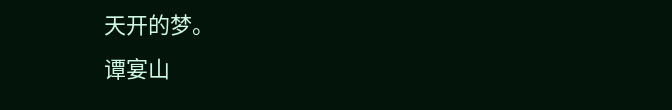天开的梦。
谭宴山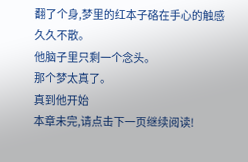翻了个身,梦里的红本子硌在手心的触感久久不散。
他脑子里只剩一个念头。
那个梦太真了。
真到他开始
本章未完,请点击下一页继续阅读!